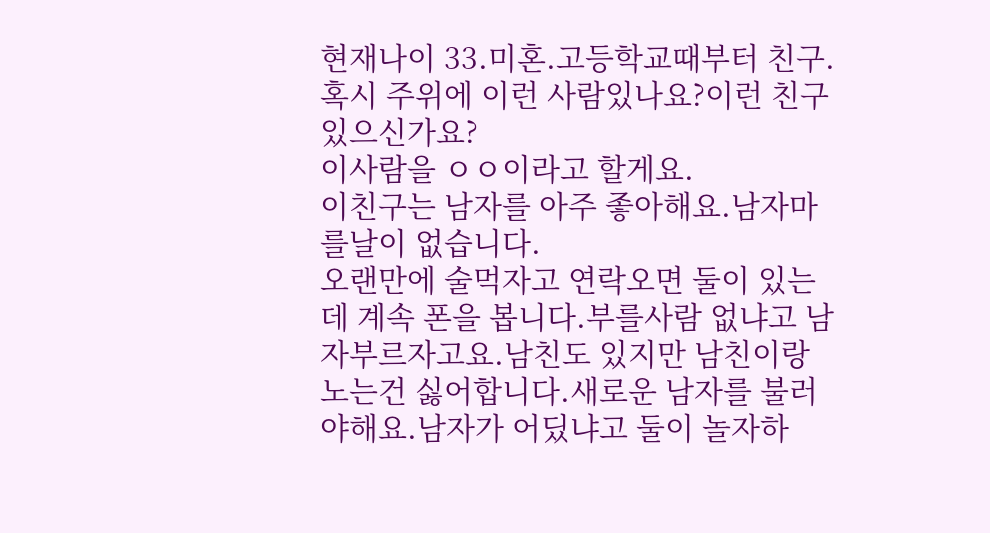현재나이 33.미혼.고등학교때부터 친구.
혹시 주위에 이런 사람있나요?이런 친구 있으신가요?
이사람을 ㅇㅇ이라고 할게요.
이친구는 남자를 아주 좋아해요.남자마를날이 없습니다.
오랜만에 술먹자고 연락오면 둘이 있는데 계속 폰을 봅니다.부를사람 없냐고 남자부르자고요.남친도 있지만 남친이랑 노는건 싫어합니다.새로운 남자를 불러야해요.남자가 어딨냐고 둘이 놀자하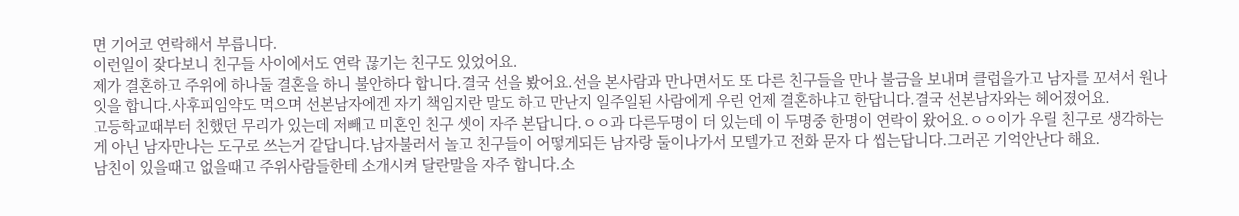면 기어코 연락해서 부릅니다.
이런일이 잦다보니 친구들 사이에서도 연락 끊기는 친구도 있었어요.
제가 결혼하고 주위에 하나둘 결혼을 하니 불안하다 합니다.결국 선을 봤어요.선을 본사람과 만나면서도 또 다른 친구들을 만나 불금을 보내며 클럽을가고 남자를 꼬셔서 원나잇을 합니다.사후피임약도 먹으며 선본남자에겐 자기 책임지란 말도 하고 만난지 일주일된 사람에게 우린 언제 결혼하냐고 한답니다.결국 선본남자와는 헤어졌어요.
고등학교때부터 친했던 무리가 있는데 저빼고 미혼인 친구 셋이 자주 본답니다.ㅇㅇ과 다른두명이 더 있는데 이 두명중 한명이 연락이 왔어요.ㅇㅇ이가 우릴 친구로 생각하는게 아닌 남자만나는 도구로 쓰는거 같답니다.남자불러서 놀고 친구들이 어떻게되든 남자랑 둘이나가서 모텔가고 전화 문자 다 씹는답니다.그러곤 기억안난다 해요.
남친이 있을때고 없을때고 주위사람들한테 소개시켜 달란말을 자주 합니다.소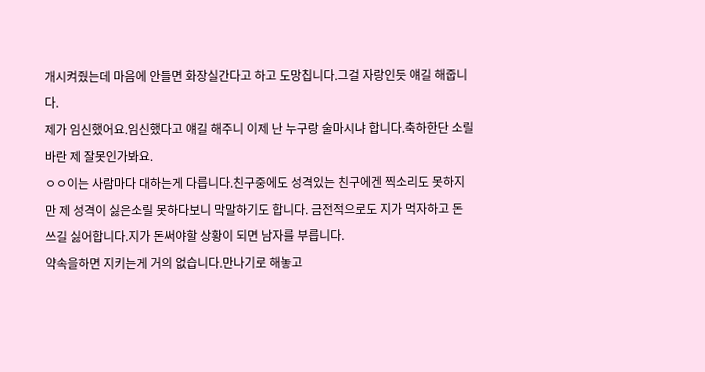개시켜줬는데 마음에 안들면 화장실간다고 하고 도망칩니다.그걸 자랑인듯 얘길 해줍니다.
제가 임신했어요.임신했다고 얘길 해주니 이제 난 누구랑 술마시냐 합니다.축하한단 소릴 바란 제 잘못인가봐요.
ㅇㅇ이는 사람마다 대하는게 다릅니다.친구중에도 성격있는 친구에겐 찍소리도 못하지만 제 성격이 싫은소릴 못하다보니 막말하기도 합니다. 금전적으로도 지가 먹자하고 돈 쓰길 싫어합니다.지가 돈써야할 상황이 되면 남자를 부릅니다.
약속을하면 지키는게 거의 없습니다.만나기로 해놓고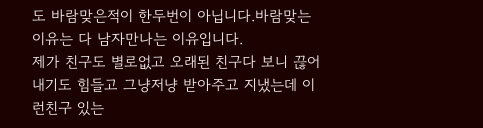도 바람맞은적이 한두번이 아닙니다.바람맞는 이유는 다 남자만나는 이유입니다.
제가 친구도 별로없고 오래된 친구다 보니 끊어내기도 힘들고 그냥저냥 받아주고 지냈는데 이런친구 있는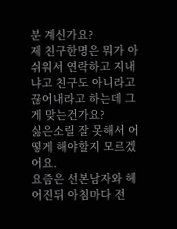분 계신가요?
제 친구한명은 뭐가 아쉬워서 연락하고 지내냐고 친구도 아니라고 끊어내라고 하는데 그게 맞는건가요?
싫은소릴 잘 못해서 어떻게 해야할지 모르겠어요.
요즘은 선본남자와 헤어진뒤 아침마다 전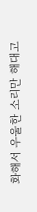화해서 우울한 소리만 해대고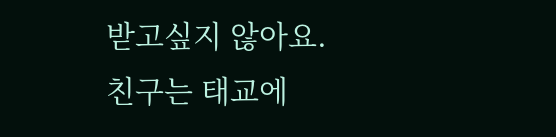받고싶지 않아요.
친구는 태교에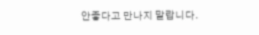안좋다고 만나지 말랍니다.